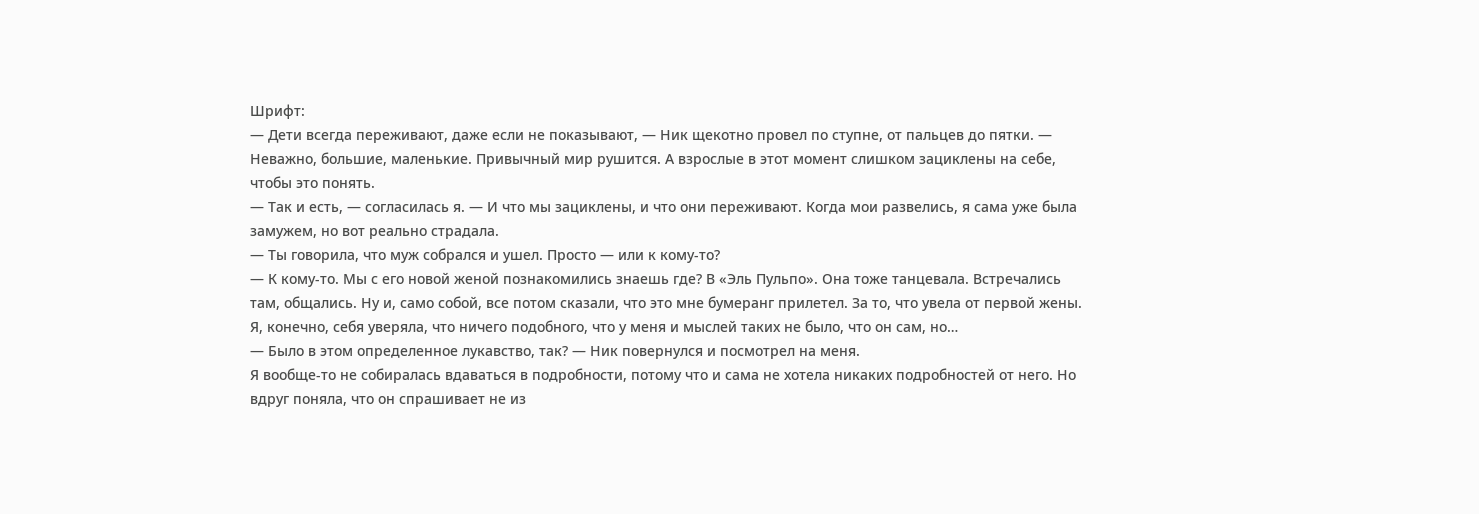Шрифт:
— Дети всегда переживают, даже если не показывают, — Ник щекотно провел по ступне, от пальцев до пятки. — Неважно, большие, маленькие. Привычный мир рушится. А взрослые в этот момент слишком зациклены на себе, чтобы это понять.
— Так и есть, — согласилась я. — И что мы зациклены, и что они переживают. Когда мои развелись, я сама уже была замужем, но вот реально страдала.
— Ты говорила, что муж собрался и ушел. Просто — или к кому-то?
— К кому-то. Мы с его новой женой познакомились знаешь где? В «Эль Пульпо». Она тоже танцевала. Встречались там, общались. Ну и, само собой, все потом сказали, что это мне бумеранг прилетел. За то, что увела от первой жены. Я, конечно, себя уверяла, что ничего подобного, что у меня и мыслей таких не было, что он сам, но…
— Было в этом определенное лукавство, так? — Ник повернулся и посмотрел на меня.
Я вообще-то не собиралась вдаваться в подробности, потому что и сама не хотела никаких подробностей от него. Но вдруг поняла, что он спрашивает не из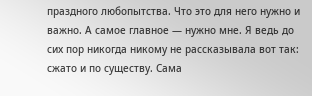праздного любопытства. Что это для него нужно и важно. А самое главное — нужно мне. Я ведь до сих пор никогда никому не рассказывала вот так: сжато и по существу. Сама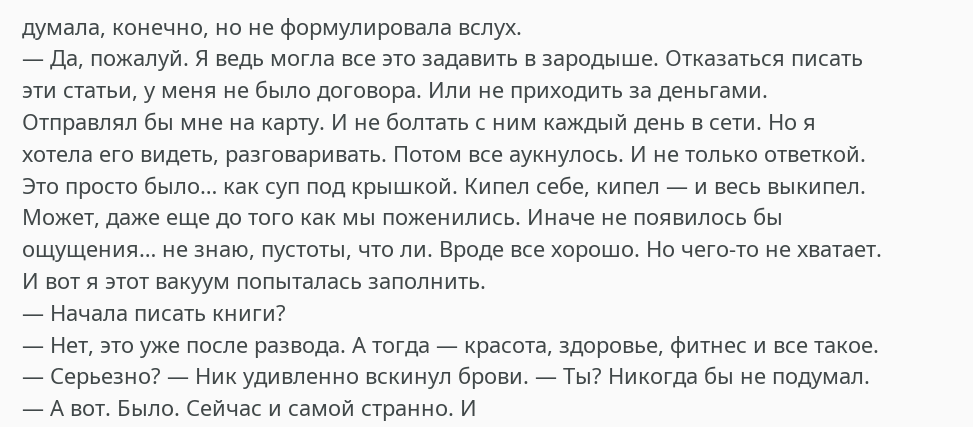думала, конечно, но не формулировала вслух.
— Да, пожалуй. Я ведь могла все это задавить в зародыше. Отказаться писать эти статьи, у меня не было договора. Или не приходить за деньгами. Отправлял бы мне на карту. И не болтать с ним каждый день в сети. Но я хотела его видеть, разговаривать. Потом все аукнулось. И не только ответкой. Это просто было… как суп под крышкой. Кипел себе, кипел — и весь выкипел. Может, даже еще до того как мы поженились. Иначе не появилось бы ощущения… не знаю, пустоты, что ли. Вроде все хорошо. Но чего-то не хватает. И вот я этот вакуум попыталась заполнить.
— Начала писать книги?
— Нет, это уже после развода. А тогда — красота, здоровье, фитнес и все такое.
— Серьезно? — Ник удивленно вскинул брови. — Ты? Никогда бы не подумал.
— А вот. Было. Сейчас и самой странно. И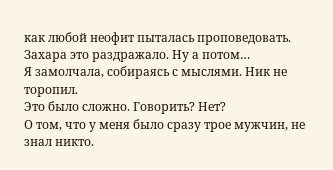как любой неофит пыталась проповедовать. Захара это раздражало. Ну а потом…
Я замолчала, собираясь с мыслями. Ник не торопил.
Это было сложно. Говорить? Нет?
О том, что у меня было сразу трое мужчин, не знал никто.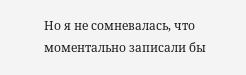Но я не сомневалась, что моментально записали бы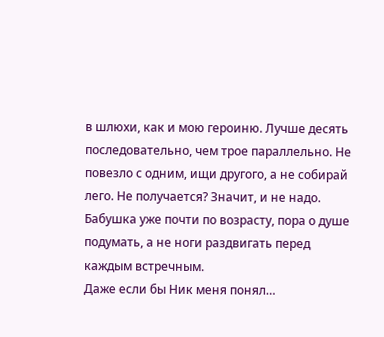в шлюхи, как и мою героиню. Лучше десять последовательно, чем трое параллельно. Не повезло с одним, ищи другого, а не собирай лего. Не получается? Значит, и не надо. Бабушка уже почти по возрасту, пора о душе подумать, а не ноги раздвигать перед каждым встречным.
Даже если бы Ник меня понял…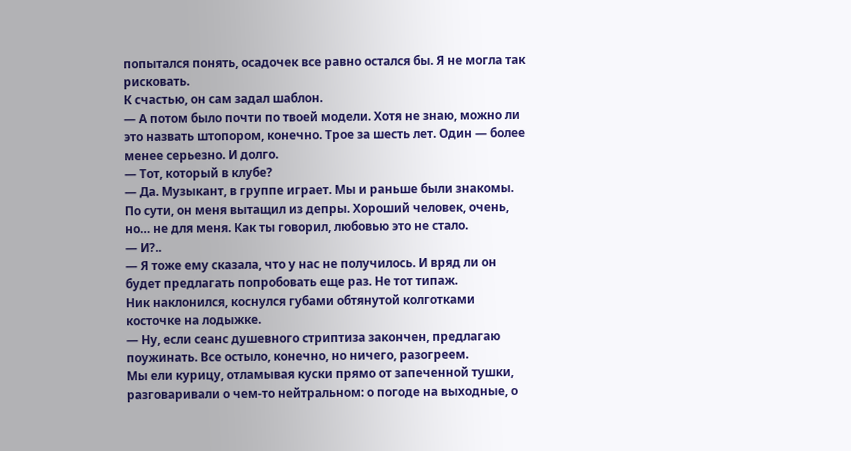попытался понять, осадочек все равно остался бы. Я не могла так рисковать.
К счастью, он сам задал шаблон.
— А потом было почти по твоей модели. Хотя не знаю, можно ли это назвать штопором, конечно. Трое за шесть лет. Один — более менее серьезно. И долго.
— Тот, который в клубе?
— Да. Музыкант, в группе играет. Мы и раньше были знакомы. По сути, он меня вытащил из депры. Хороший человек, очень, но… не для меня. Как ты говорил, любовью это не стало.
— И?..
— Я тоже ему сказала, что у нас не получилось. И вряд ли он будет предлагать попробовать еще раз. Не тот типаж.
Ник наклонился, коснулся губами обтянутой колготками косточке на лодыжке.
— Ну, если сеанс душевного стриптиза закончен, предлагаю поужинать. Все остыло, конечно, но ничего, разогреем.
Мы ели курицу, отламывая куски прямо от запеченной тушки, разговаривали о чем-то нейтральном: о погоде на выходные, о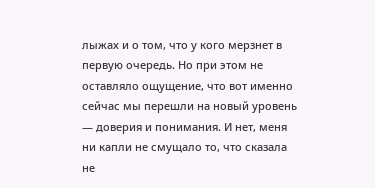лыжах и о том, что у кого мерзнет в первую очередь. Но при этом не оставляло ощущение, что вот именно сейчас мы перешли на новый уровень — доверия и понимания. И нет, меня ни капли не смущало то, что сказала не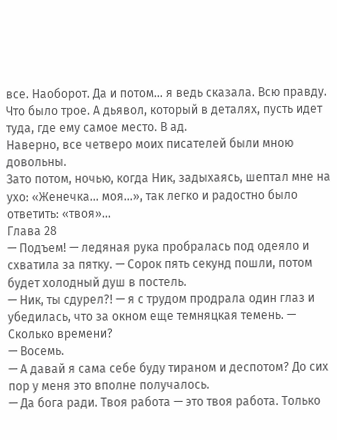все. Наоборот. Да и потом… я ведь сказала. Всю правду. Что было трое. А дьявол, который в деталях, пусть идет туда, где ему самое место. В ад.
Наверно, все четверо моих писателей были мною довольны.
Зато потом, ночью, когда Ник, задыхаясь, шептал мне на ухо: «Женечка… моя…», так легко и радостно было ответить: «твоя»…
Глава 28
— Подъем! — ледяная рука пробралась под одеяло и схватила за пятку. — Сорок пять секунд пошли, потом будет холодный душ в постель.
— Ник, ты сдурел?! — я с трудом продрала один глаз и убедилась, что за окном еще темняцкая темень. — Сколько времени?
— Восемь.
— А давай я сама себе буду тираном и деспотом? До сих пор у меня это вполне получалось.
— Да бога ради. Твоя работа — это твоя работа. Только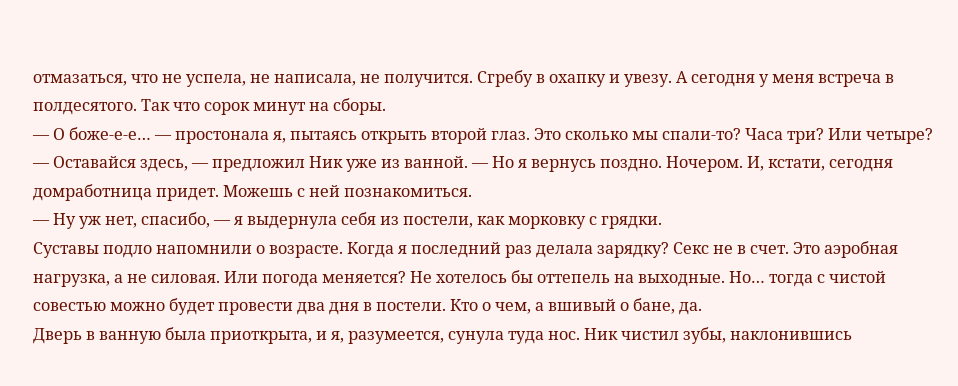отмазаться, что не успела, не написала, не получится. Сгребу в охапку и увезу. А сегодня у меня встреча в полдесятого. Так что сорок минут на сборы.
— О боже-е-е… — простонала я, пытаясь открыть второй глаз. Это сколько мы спали-то? Часа три? Или четыре?
— Оставайся здесь, — предложил Ник уже из ванной. — Но я вернусь поздно. Ночером. И, кстати, сегодня домработница придет. Можешь с ней познакомиться.
— Ну уж нет, спасибо, — я выдернула себя из постели, как морковку с грядки.
Суставы подло напомнили о возрасте. Когда я последний раз делала зарядку? Секс не в счет. Это аэробная нагрузка, а не силовая. Или погода меняется? Не хотелось бы оттепель на выходные. Но… тогда с чистой совестью можно будет провести два дня в постели. Кто о чем, а вшивый о бане, да.
Дверь в ванную была приоткрыта, и я, разумеется, сунула туда нос. Ник чистил зубы, наклонившись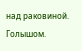над раковиной. Голышом.